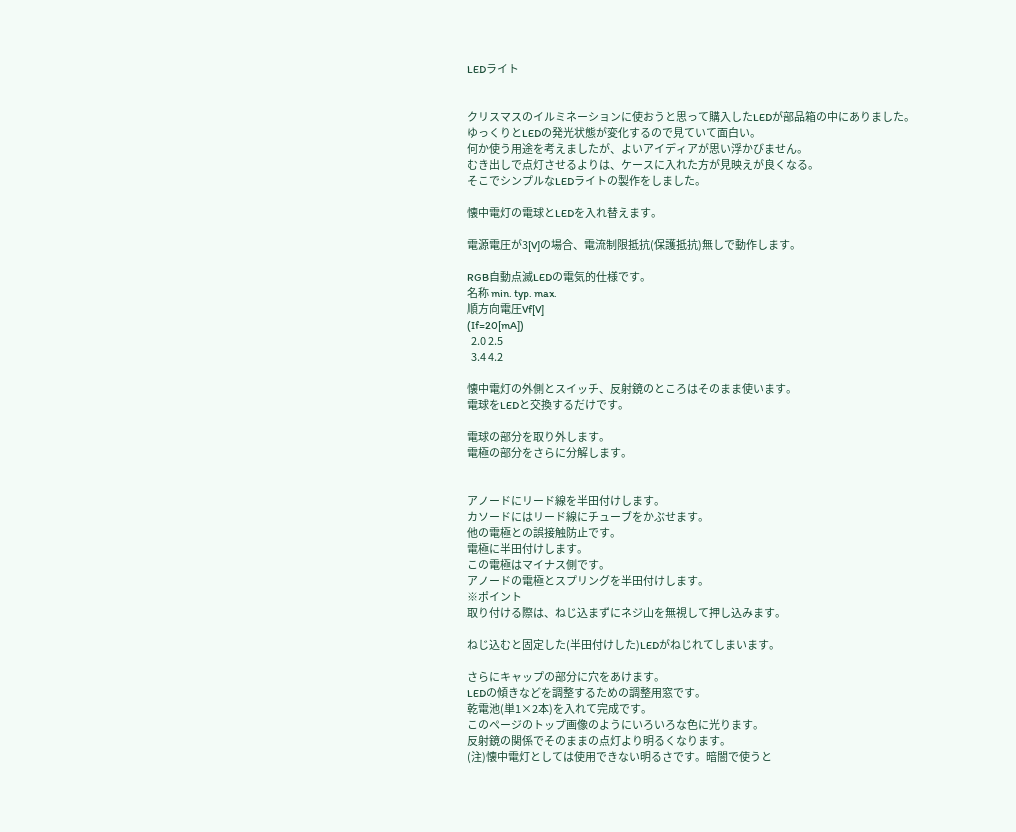LEDライト


クリスマスのイルミネーションに使おうと思って購入したLEDが部品箱の中にありました。
ゆっくりとLEDの発光状態が変化するので見ていて面白い。
何か使う用途を考えましたが、よいアイディアが思い浮かびません。
むき出しで点灯させるよりは、ケースに入れた方が見映えが良くなる。
そこでシンプルなLEDライトの製作をしました。

懐中電灯の電球とLEDを入れ替えます。

電源電圧が3[V]の場合、電流制限抵抗(保護抵抗)無しで動作します。

RGB自動点滅LEDの電気的仕様です。
名称 min. typ. max.
順方向電圧Vf[V]
(If=20[mA])
  2.0 2.5
  3.4 4.2

懐中電灯の外側とスイッチ、反射鏡のところはそのまま使います。
電球をLEDと交換するだけです。

電球の部分を取り外します。
電極の部分をさらに分解します。


アノードにリード線を半田付けします。
カソードにはリード線にチューブをかぶせます。
他の電極との誤接触防止です。
電極に半田付けします。
この電極はマイナス側です。
アノードの電極とスプリングを半田付けします。
※ポイント
取り付ける際は、ねじ込まずにネジ山を無視して押し込みます。

ねじ込むと固定した(半田付けした)LEDがねじれてしまいます。

さらにキャップの部分に穴をあけます。
LEDの傾きなどを調整するための調整用窓です。
乾電池(単1×2本)を入れて完成です。
このページのトップ画像のようにいろいろな色に光ります。
反射鏡の関係でそのままの点灯より明るくなります。
(注)懐中電灯としては使用できない明るさです。暗闇で使うと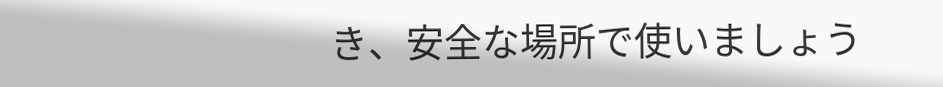き、安全な場所で使いましょう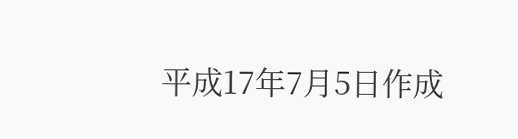平成17年7月5日作成